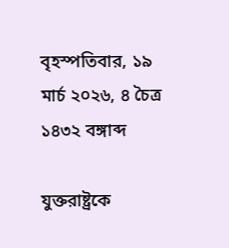বৃহস্পতিবার, ১৯ মার্চ ২০২৬, ৪ চৈত্র ১৪৩২ বঙ্গাব্দ

যুক্তরাষ্ট্রকে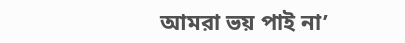আমরা ভয় পাই না’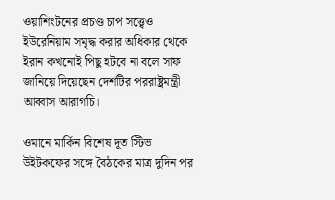ওয়াশিংটনের প্রচণ্ড চাপ সত্ত্বেও ইউরেনিয়াম সমৃদ্ধ করার অধিকার থেকে ইরান কখনোই পিছু হটবে না বলে সাফ জানিয়ে দিয়েছেন দেশটির পররাষ্ট্রমন্ত্রী আব্বাস আরাগচি।

ওমানে মার্কিন বিশেষ দূত স্টিভ উইটকফের সঙ্গে বৈঠকের মাত্র দুদিন পর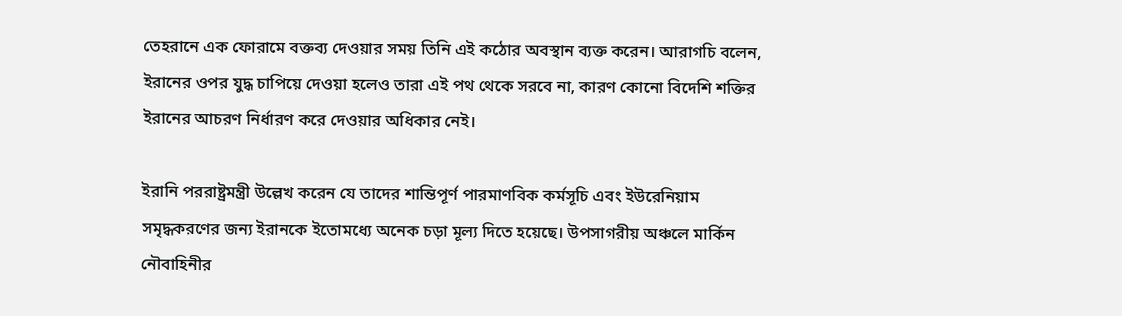তেহরানে এক ফোরামে বক্তব্য দেওয়ার সময় তিনি এই কঠোর অবস্থান ব্যক্ত করেন। আরাগচি বলেন, ইরানের ওপর যুদ্ধ চাপিয়ে দেওয়া হলেও তারা এই পথ থেকে সরবে না, কারণ কোনো বিদেশি শক্তির ইরানের আচরণ নির্ধারণ করে দেওয়ার অধিকার নেই।

ইরানি পররাষ্ট্রমন্ত্রী উল্লেখ করেন যে তাদের শান্তিপূর্ণ পারমাণবিক কর্মসূচি এবং ইউরেনিয়াম সমৃদ্ধকরণের জন্য ইরানকে ইতোমধ্যে অনেক চড়া মূল্য দিতে হয়েছে। উপসাগরীয় অঞ্চলে মার্কিন নৌবাহিনীর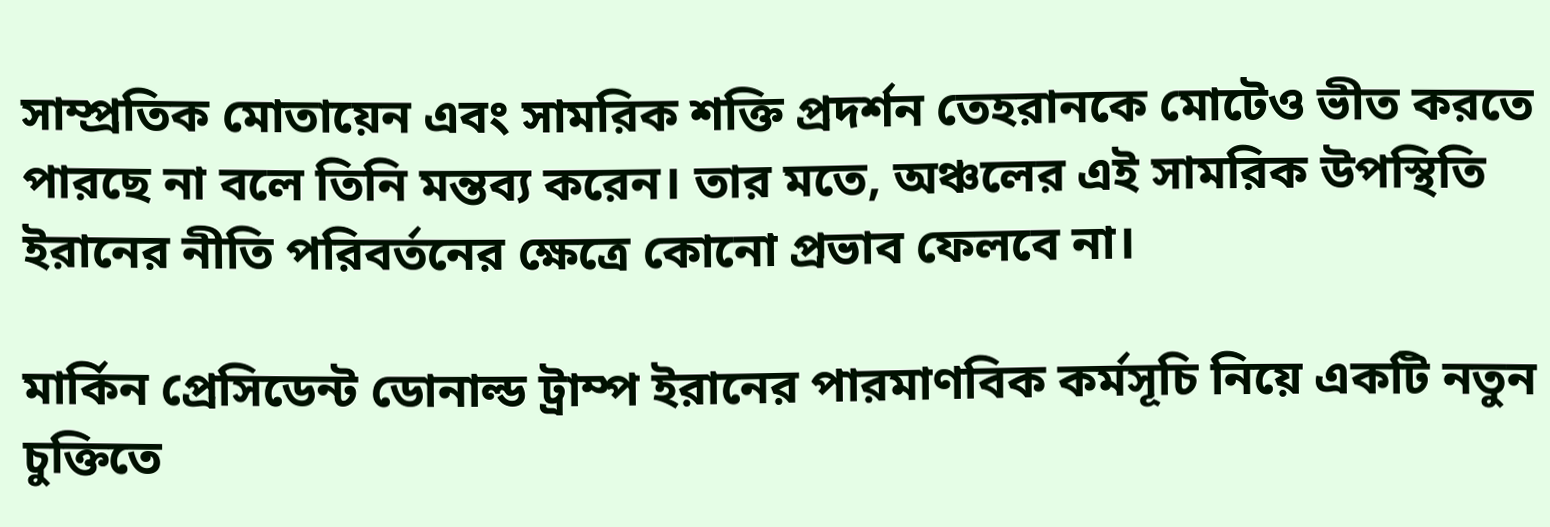সাম্প্রতিক মোতায়েন এবং সামরিক শক্তি প্রদর্শন তেহরানকে মোটেও ভীত করতে পারছে না বলে তিনি মন্তব্য করেন। তার মতে, অঞ্চলের এই সামরিক উপস্থিতি ইরানের নীতি পরিবর্তনের ক্ষেত্রে কোনো প্রভাব ফেলবে না।

মার্কিন প্রেসিডেন্ট ডোনাল্ড ট্রাম্প ইরানের পারমাণবিক কর্মসূচি নিয়ে একটি নতুন চুক্তিতে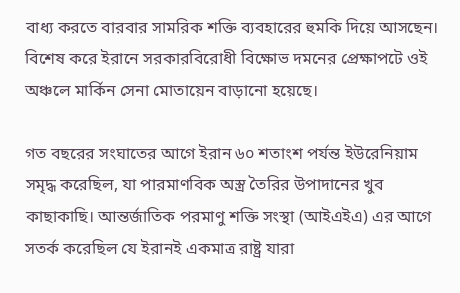বাধ্য করতে বারবার সামরিক শক্তি ব্যবহারের হুমকি দিয়ে আসছেন। বিশেষ করে ইরানে সরকারবিরোধী বিক্ষোভ দমনের প্রেক্ষাপটে ওই অঞ্চলে মার্কিন সেনা মোতায়েন বাড়ানো হয়েছে।

গত বছরের সংঘাতের আগে ইরান ৬০ শতাংশ পর্যন্ত ইউরেনিয়াম সমৃদ্ধ করেছিল, যা পারমাণবিক অস্ত্র তৈরির উপাদানের খুব কাছাকাছি। আন্তর্জাতিক পরমাণু শক্তি সংস্থা (আইএইএ) এর আগে সতর্ক করেছিল যে ইরানই একমাত্র রাষ্ট্র যারা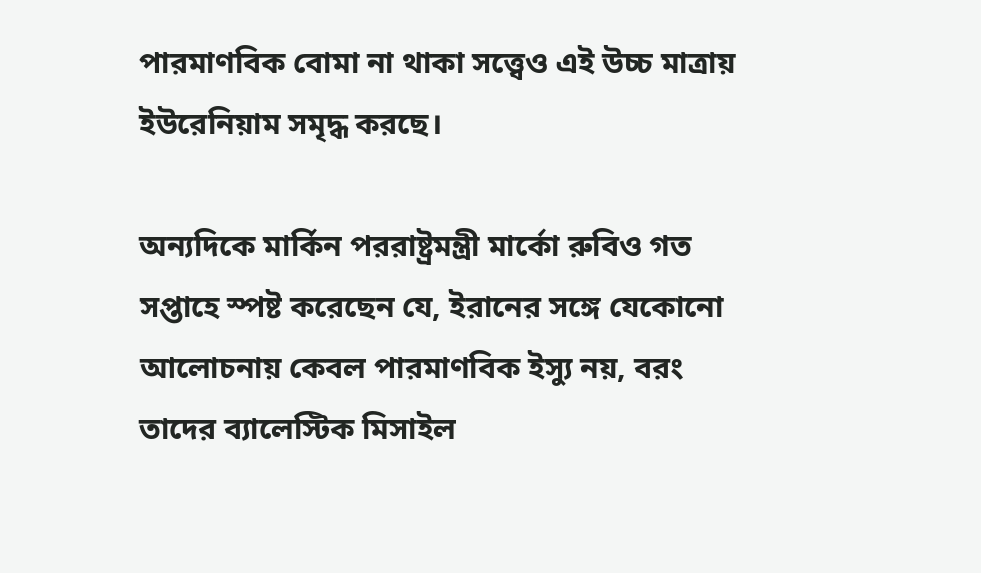পারমাণবিক বোমা না থাকা সত্ত্বেও এই উচ্চ মাত্রায় ইউরেনিয়াম সমৃদ্ধ করছে।

অন্যদিকে মার্কিন পররাষ্ট্রমন্ত্রী মার্কো রুবিও গত সপ্তাহে স্পষ্ট করেছেন যে, ইরানের সঙ্গে যেকোনো আলোচনায় কেবল পারমাণবিক ইস্যু নয়, বরং তাদের ব্যালেস্টিক মিসাইল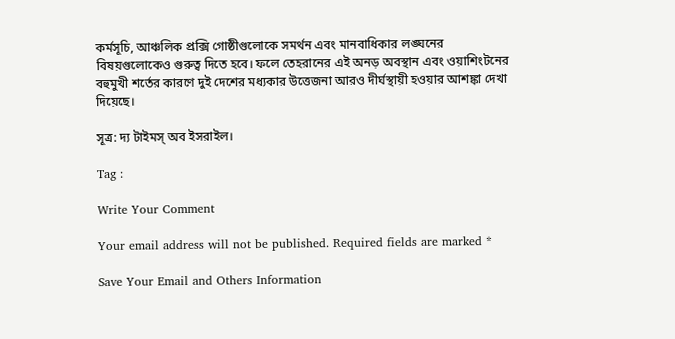কর্মসূচি, আঞ্চলিক প্রক্সি গোষ্ঠীগুলোকে সমর্থন এবং মানবাধিকার লঙ্ঘনের বিষয়গুলোকেও গুরুত্ব দিতে হবে। ফলে তেহরানের এই অনড় অবস্থান এবং ওয়াশিংটনের বহুমুখী শর্তের কারণে দুই দেশের মধ্যকার উত্তেজনা আরও দীর্ঘস্থায়ী হওয়ার আশঙ্কা দেখা দিয়েছে।

সূত্র: দ্য টাইমস্ অব ইসরাইল।

Tag :

Write Your Comment

Your email address will not be published. Required fields are marked *

Save Your Email and Others Information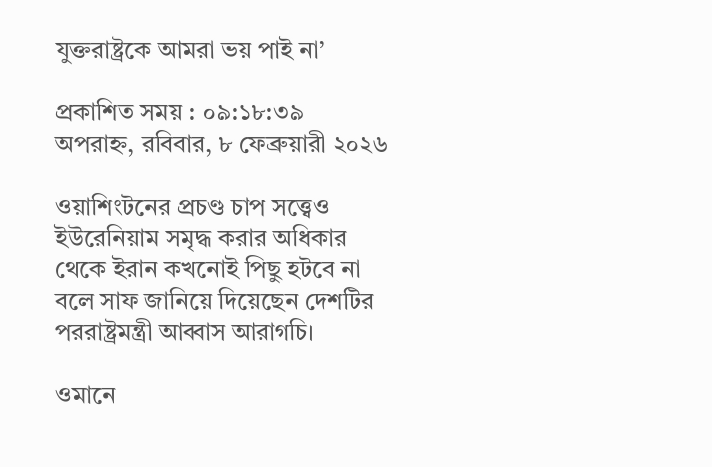যুক্তরাষ্ট্রকে আমরা ভয় পাই না’

প্রকাশিত সময় : ০৯:১৮:৩৯ অপরাহ্ন, রবিবার, ৮ ফেব্রুয়ারী ২০২৬

ওয়াশিংটনের প্রচণ্ড চাপ সত্ত্বেও ইউরেনিয়াম সমৃদ্ধ করার অধিকার থেকে ইরান কখনোই পিছু হটবে না বলে সাফ জানিয়ে দিয়েছেন দেশটির পররাষ্ট্রমন্ত্রী আব্বাস আরাগচি।

ওমানে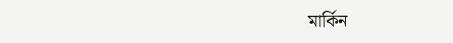মার্কিন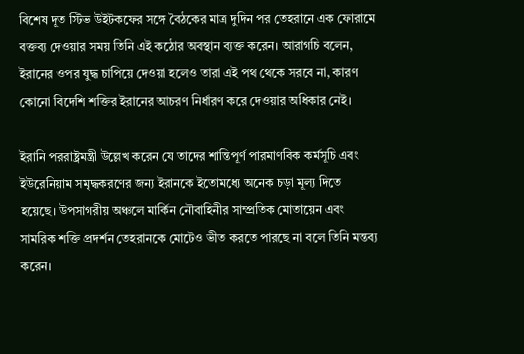বিশেষ দূত স্টিভ উইটকফের সঙ্গে বৈঠকের মাত্র দুদিন পর তেহরানে এক ফোরামে বক্তব্য দেওয়ার সময় তিনি এই কঠোর অবস্থান ব্যক্ত করেন। আরাগচি বলেন, ইরানের ওপর যুদ্ধ চাপিয়ে দেওয়া হলেও তারা এই পথ থেকে সরবে না, কারণ কোনো বিদেশি শক্তির ইরানের আচরণ নির্ধারণ করে দেওয়ার অধিকার নেই।

ইরানি পররাষ্ট্রমন্ত্রী উল্লেখ করেন যে তাদের শান্তিপূর্ণ পারমাণবিক কর্মসূচি এবং ইউরেনিয়াম সমৃদ্ধকরণের জন্য ইরানকে ইতোমধ্যে অনেক চড়া মূল্য দিতে হয়েছে। উপসাগরীয় অঞ্চলে মার্কিন নৌবাহিনীর সাম্প্রতিক মোতায়েন এবং সামরিক শক্তি প্রদর্শন তেহরানকে মোটেও ভীত করতে পারছে না বলে তিনি মন্তব্য করেন।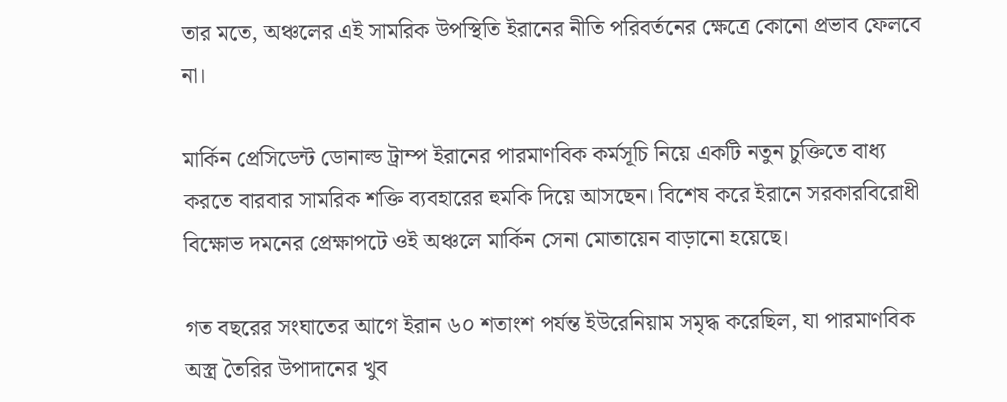তার মতে, অঞ্চলের এই সামরিক উপস্থিতি ইরানের নীতি পরিবর্তনের ক্ষেত্রে কোনো প্রভাব ফেলবে না।

মার্কিন প্রেসিডেন্ট ডোনাল্ড ট্রাম্প ইরানের পারমাণবিক কর্মসূচি নিয়ে একটি নতুন চুক্তিতে বাধ্য করতে বারবার সামরিক শক্তি ব্যবহারের হুমকি দিয়ে আসছেন। বিশেষ করে ইরানে সরকারবিরোধী বিক্ষোভ দমনের প্রেক্ষাপটে ওই অঞ্চলে মার্কিন সেনা মোতায়েন বাড়ানো হয়েছে।

গত বছরের সংঘাতের আগে ইরান ৬০ শতাংশ পর্যন্ত ইউরেনিয়াম সমৃদ্ধ করেছিল, যা পারমাণবিক অস্ত্র তৈরির উপাদানের খুব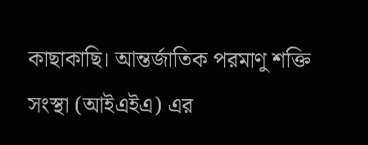কাছাকাছি। আন্তর্জাতিক পরমাণু শক্তি সংস্থা (আইএইএ) এর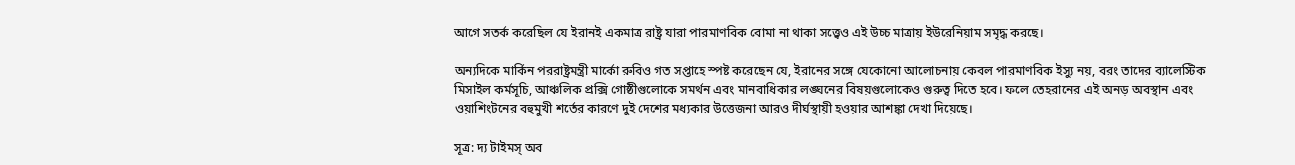আগে সতর্ক করেছিল যে ইরানই একমাত্র রাষ্ট্র যারা পারমাণবিক বোমা না থাকা সত্ত্বেও এই উচ্চ মাত্রায় ইউরেনিয়াম সমৃদ্ধ করছে।

অন্যদিকে মার্কিন পররাষ্ট্রমন্ত্রী মার্কো রুবিও গত সপ্তাহে স্পষ্ট করেছেন যে, ইরানের সঙ্গে যেকোনো আলোচনায় কেবল পারমাণবিক ইস্যু নয়, বরং তাদের ব্যালেস্টিক মিসাইল কর্মসূচি, আঞ্চলিক প্রক্সি গোষ্ঠীগুলোকে সমর্থন এবং মানবাধিকার লঙ্ঘনের বিষয়গুলোকেও গুরুত্ব দিতে হবে। ফলে তেহরানের এই অনড় অবস্থান এবং ওয়াশিংটনের বহুমুখী শর্তের কারণে দুই দেশের মধ্যকার উত্তেজনা আরও দীর্ঘস্থায়ী হওয়ার আশঙ্কা দেখা দিয়েছে।

সূত্র: দ্য টাইমস্ অব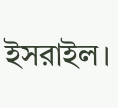ইসরাইল।